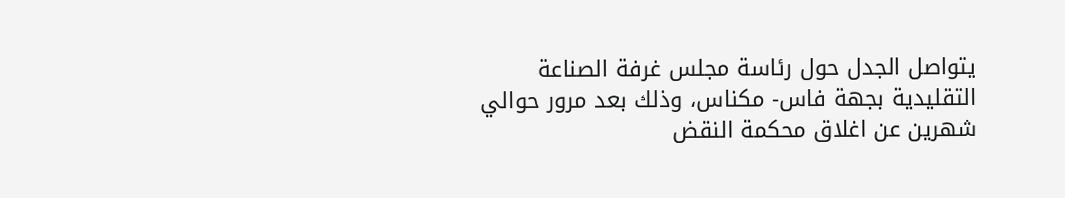يتواصل الجدل حول رئاسة مجلس غرفة الصناعة التقليدية بجهة فاس- مكناس، وذلك بعد مرور حوالي شهرين عن اغلاق محكمة النقض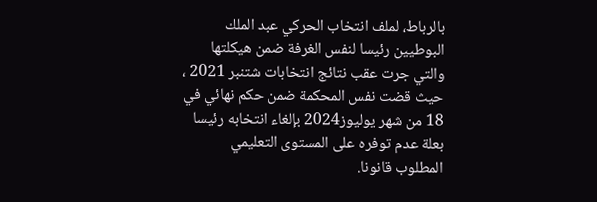بالرباط، لملف انتخاب الحركي عبد الملك البوطيين رئيسا لنفس الغرفة ضمن هيكلتها والتي جرت عقب نتائج انتخابات شتنبر 2021 ، حيث قضت نفس المحكمة ضمن حكم نهائي في 18 من شهر يوليوز2024 بإلغاء انتخابه رئيسا بعلة عدم توفره على المستوى التعليمي المطلوب قانونا.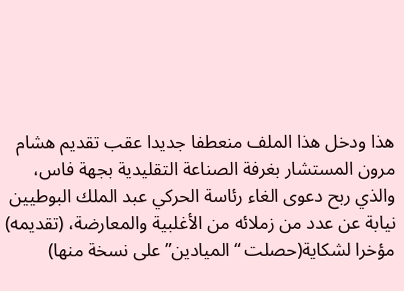هذا ودخل هذا الملف منعطفا جديدا عقب تقديم هشام مرون المستشار بغرفة الصناعة التقليدية بجهة فاس، والذي ربح دعوى الغاء رئاسة الحركي عبد الملك البوطيين نيابة عن عدد من زملائه من الأغلبية والمعارضة، (تقديمه) مؤخرا لشكاية(حصلت “الميادين” على نسخة منها)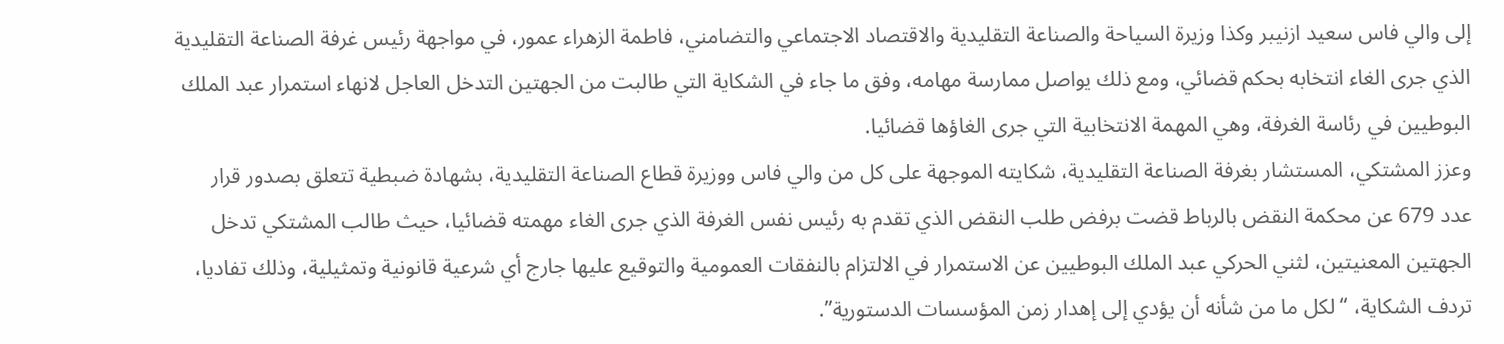إلى والي فاس سعيد ازنيبر وكذا وزيرة السياحة والصناعة التقليدية والاقتصاد الاجتماعي والتضامني، فاطمة الزهراء عمور، في مواجهة رئيس غرفة الصناعة التقليدية الذي جرى الغاء انتخابه بحكم قضائي، ومع ذلك يواصل ممارسة مهامه، وفق ما جاء في الشكاية التي طالبت من الجهتين التدخل العاجل لانهاء استمرار عبد الملك البوطيين في رئاسة الغرفة، وهي المهمة الانتخابية التي جرى الغاؤها قضائيا.
وعزز المشتكي، المستشار بغرفة الصناعة التقليدية، شكايته الموجهة على كل من والي فاس ووزيرة قطاع الصناعة التقليدية، بشهادة ضبطية تتعلق بصدور قرار عدد 679 عن محكمة النقض بالرباط قضت برفض طلب النقض الذي تقدم به رئيس نفس الغرفة الذي جرى الغاء مهمته قضائيا، حيث طالب المشتكي تدخل الجهتين المعنيتين، لثني الحركي عبد الملك البوطيين عن الاستمرار في الالتزام بالنفقات العمومية والتوقيع عليها جارج أي شرعية قانونية وتمثيلية، وذلك تفاديا، تردف الشكاية، “لكل ما من شأنه أن يؤدي إلى إهدار زمن المؤسسات الدستورية”.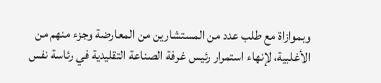وبموازاة مع طلب عدد من المستشارين من المعارضة وجزء منهم من الأغلبية، لإنهاء استمرار رئيس غرفة الصناعة التقليدية في رئاسة نفس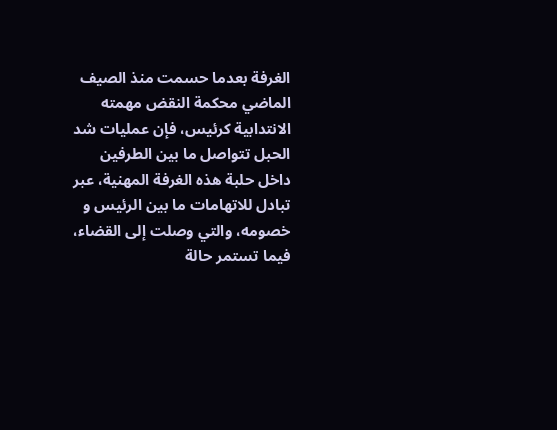الغرفة بعدما حسمت منذ الصيف الماضي محكمة النقض مهمته الانتدابية كرئيس، فإن عمليات شد الحبل تتواصل ما بين الطرفين داخل حلبة هذه الغرفة المهنية، عبر تبادل للاتهامات ما بين الرئيس و خصومه، والتي وصلت إلى القضاء، فيما تستمر حالة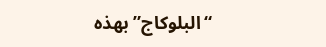“البلوكاج” بهذه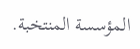المؤسسة المنتخبة.